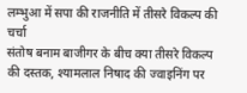लम्भुआ में सपा की राजनीति में तीसरे विकल्प की चर्चा
संतोष बनाम बाजीगर के बीच क्या तीसरे विकल्प की दस्तक, श्यामलाल निषाद की ज्वाइनिंग पर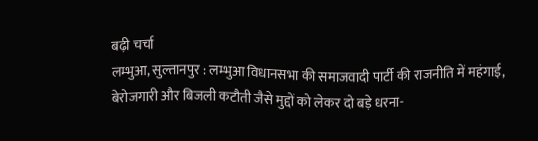बढ़ी चर्चा
लम्भुआ, सुल्तानपुर : लम्भुआ विधानसभा की समाजवादी पार्टी की राजनीति में महंगाई, बेरोजगारी और बिजली कटौती जैसे मुद्दों को लेकर दो बड़े धरना-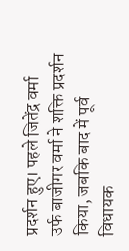प्रदर्शन हुए। पहले जितेंद्र वर्मा उर्फ बाजीगर वर्मा ने शक्ति प्रदर्शन किया, जबकि बाद में पूर्व विधायक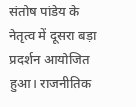संतोष पांडेय के नेतृत्व में दूसरा बड़ा प्रदर्शन आयोजित हुआ। राजनीतिक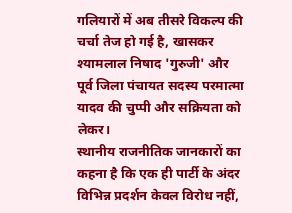गलियारों में अब तीसरे विकल्प की चर्चा तेज हो गई है, खासकर श्यामलाल निषाद 'गुरुजी' और पूर्व जिला पंचायत सदस्य परमात्मा यादव की चुप्पी और सक्रियता को लेकर।
स्थानीय राजनीतिक जानकारों का कहना है कि एक ही पार्टी के अंदर विभिन्न प्रदर्शन केवल विरोध नहीं,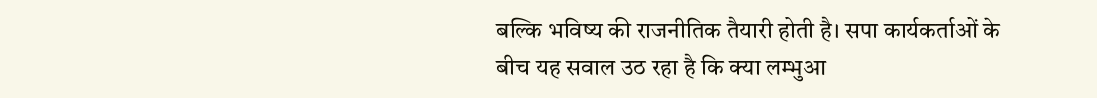बल्कि भविष्य की राजनीतिक तैयारी होती है। सपा कार्यकर्ताओं के बीच यह सवाल उठ रहा है कि क्या लम्भुआ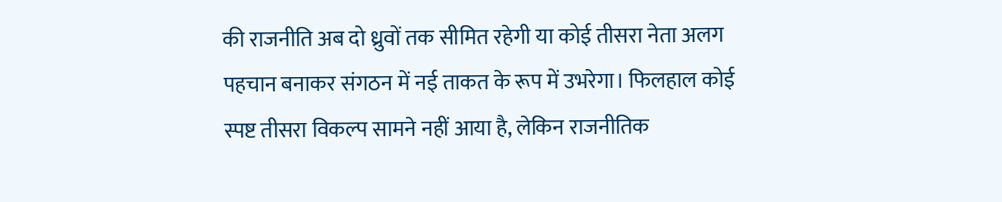की राजनीति अब दो ध्रुवों तक सीमित रहेगी या कोई तीसरा नेता अलग पहचान बनाकर संगठन में नई ताकत के रूप में उभरेगा। फिलहाल कोई स्पष्ट तीसरा विकल्प सामने नहीं आया है, लेकिन राजनीतिक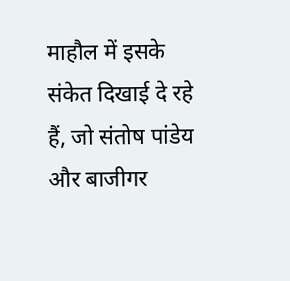माहौल में इसके संकेत दिखाई दे रहे हैं, जो संतोष पांडेय और बाजीगर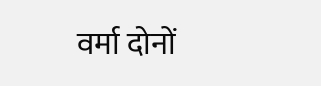वर्मा दोनों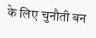के लिए चुनौती बन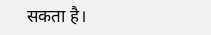सकता है।